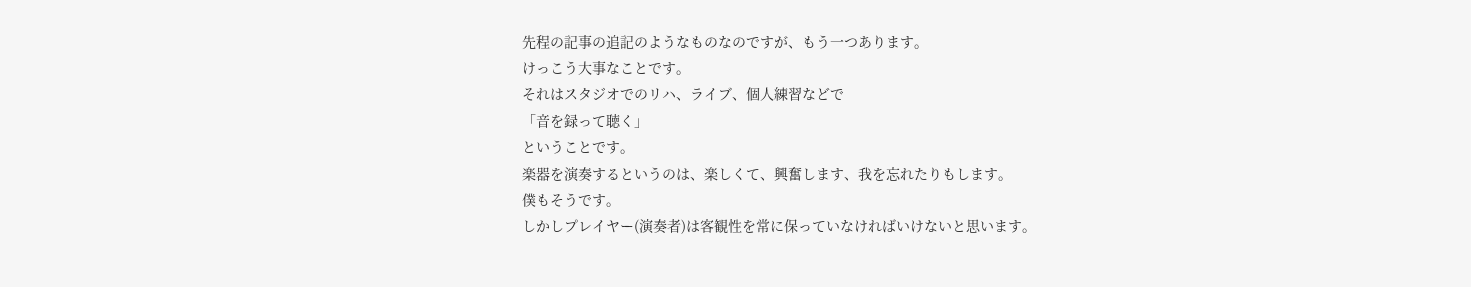先程の記事の追記のようなものなのですが、もう一つあります。
けっこう大事なことです。
それはスタジオでのリハ、ライブ、個人練習などで
「音を録って聴く」
ということです。
楽器を演奏するというのは、楽しくて、興奮します、我を忘れたりもします。
僕もそうです。
しかしプレイヤー(演奏者)は客観性を常に保っていなければいけないと思います。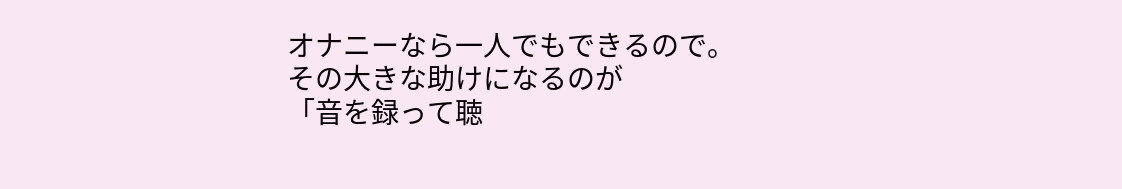オナニーなら一人でもできるので。
その大きな助けになるのが
「音を録って聴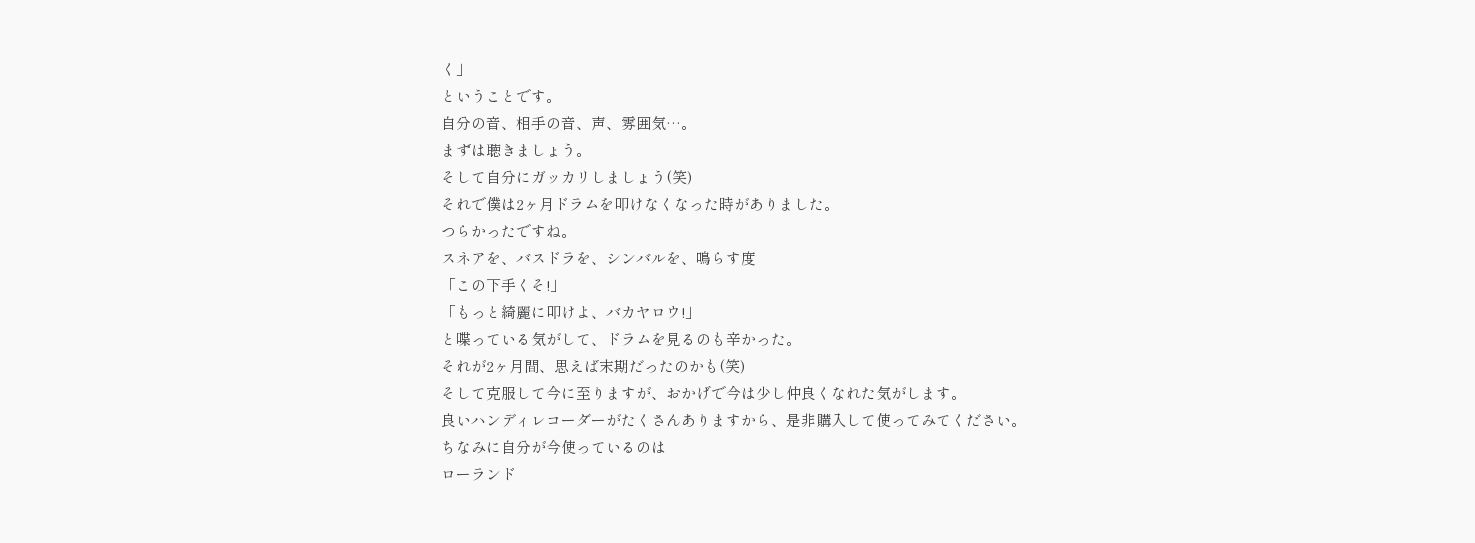く」
ということです。
自分の音、相手の音、声、雰囲気…。
まずは聴きましょう。
そして自分にガッカリしましょう(笑)
それで僕は2ヶ月ドラムを叩けなくなった時がありました。
つらかったですね。
スネアを、バスドラを、シンバルを、鳴らす度
「この下手くそ!」
「もっと綺麗に叩けよ、バカヤロウ!」
と喋っている気がして、ドラムを見るのも辛かった。
それが2ヶ月間、思えば末期だったのかも(笑)
そして克服して今に至りますが、おかげで今は少し仲良くなれた気がします。
良いハンディレコーダーがたくさんありますから、是非購入して使ってみてください。
ちなみに自分が今使っているのは
ローランド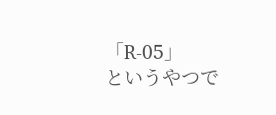「R-05」
というやつで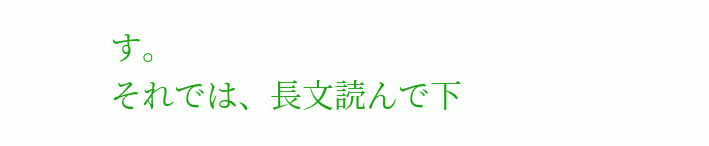す。
それでは、長文読んで下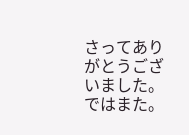さってありがとうございました。
ではまた。